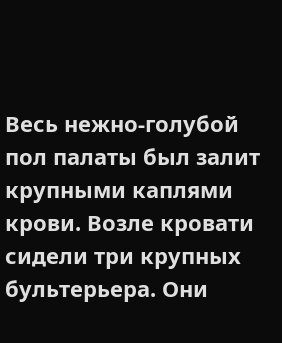Весь нежно-голубой пол палаты был залит крупными каплями крови. Возле кровати сидели три крупных бультерьера. Они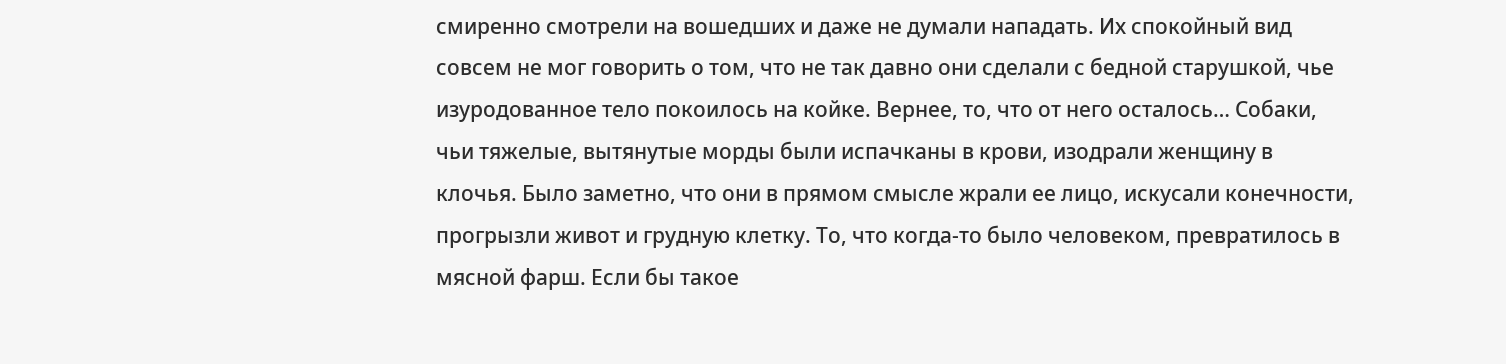смиренно смотрели на вошедших и даже не думали нападать. Их спокойный вид совсем не мог говорить о том, что не так давно они сделали с бедной старушкой, чье изуродованное тело покоилось на койке. Вернее, то, что от него осталось… Собаки, чьи тяжелые, вытянутые морды были испачканы в крови, изодрали женщину в клочья. Было заметно, что они в прямом смысле жрали ее лицо, искусали конечности, прогрызли живот и грудную клетку. То, что когда-то было человеком, превратилось в мясной фарш. Если бы такое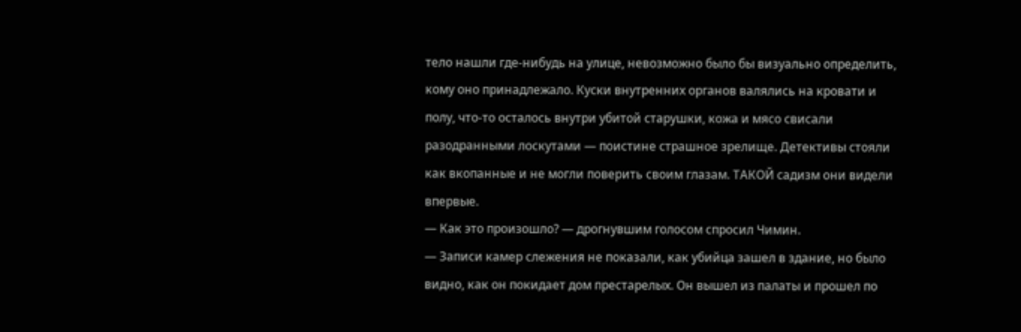тело нашли где-нибудь на улице, невозможно было бы визуально определить, кому оно принадлежало. Куски внутренних органов валялись на кровати и полу, что-то осталось внутри убитой старушки, кожа и мясо свисали разодранными лоскутами — поистине страшное зрелище. Детективы стояли как вкопанные и не могли поверить своим глазам. ТАКОЙ садизм они видели впервые.
— Как это произошло? — дрогнувшим голосом спросил Чимин.
— Записи камер слежения не показали, как убийца зашел в здание, но было видно, как он покидает дом престарелых. Он вышел из палаты и прошел по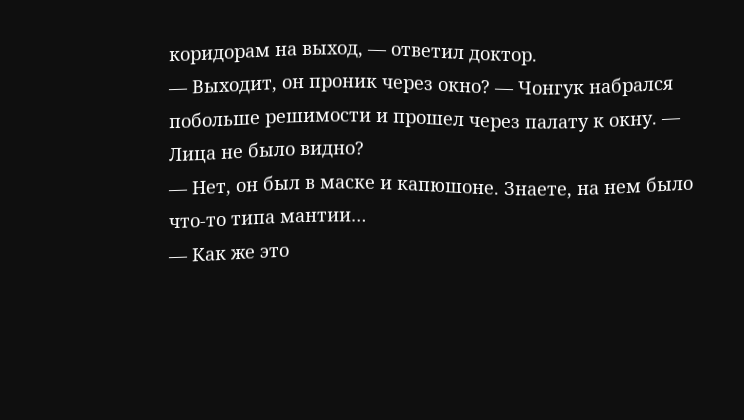коридорам на выход, — ответил доктор.
— Выходит, он проник через окно? — Чонгук набрался побольше решимости и прошел через палату к окну. — Лица не было видно?
— Нет, он был в маске и капюшоне. Знаете, на нем было что-то типа мантии…
— Как же это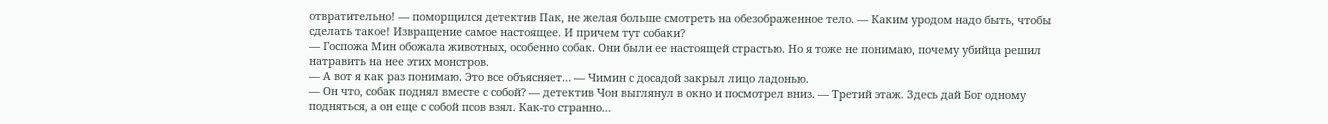отвратительно! — поморщился детектив Пак, не желая больше смотреть на обезображенное тело. — Каким уродом надо быть, чтобы сделать такое! Извращение самое настоящее. И причем тут собаки?
— Госпожа Мин обожала животных, особенно собак. Они были ее настоящей страстью. Но я тоже не понимаю, почему убийца решил натравить на нее этих монстров.
— А вот я как раз понимаю. Это все объясняет… — Чимин с досадой закрыл лицо ладонью.
— Он что, собак поднял вместе с собой? — детектив Чон выглянул в окно и посмотрел вниз. — Третий этаж. Здесь дай Бог одному подняться, а он еще с собой псов взял. Как-то странно…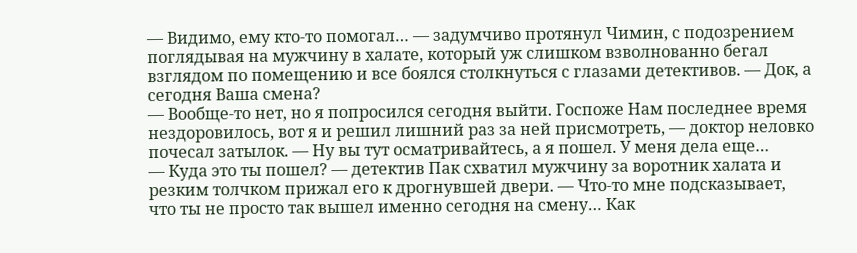— Видимо, ему кто-то помогал… — задумчиво протянул Чимин, с подозрением поглядывая на мужчину в халате, который уж слишком взволнованно бегал взглядом по помещению и все боялся столкнуться с глазами детективов. — Док, а сегодня Ваша смена?
— Вообще-то нет, но я попросился сегодня выйти. Госпоже Нам последнее время нездоровилось, вот я и решил лишний раз за ней присмотреть, — доктор неловко почесал затылок. — Ну вы тут осматривайтесь, а я пошел. У меня дела еще…
— Куда это ты пошел? — детектив Пак схватил мужчину за воротник халата и резким толчком прижал его к дрогнувшей двери. — Что-то мне подсказывает, что ты не просто так вышел именно сегодня на смену… Как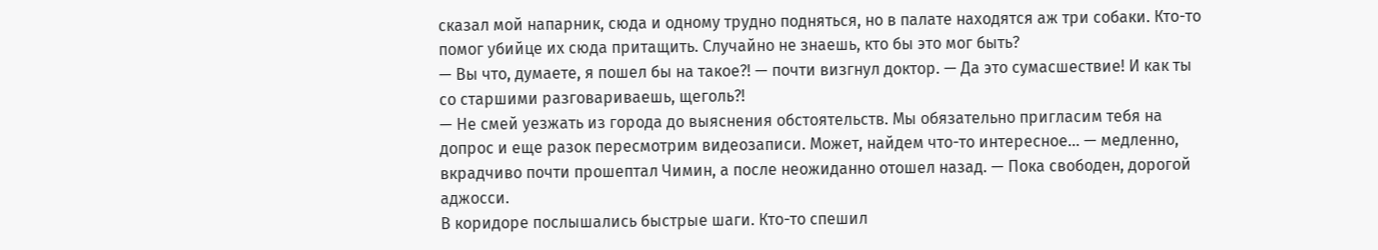сказал мой напарник, сюда и одному трудно подняться, но в палате находятся аж три собаки. Кто-то помог убийце их сюда притащить. Случайно не знаешь, кто бы это мог быть?
— Вы что, думаете, я пошел бы на такое?! — почти визгнул доктор. — Да это сумасшествие! И как ты со старшими разговариваешь, щеголь?!
— Не смей уезжать из города до выяснения обстоятельств. Мы обязательно пригласим тебя на допрос и еще разок пересмотрим видеозаписи. Может, найдем что-то интересное… — медленно, вкрадчиво почти прошептал Чимин, а после неожиданно отошел назад. — Пока свободен, дорогой аджосси.
В коридоре послышались быстрые шаги. Кто-то спешил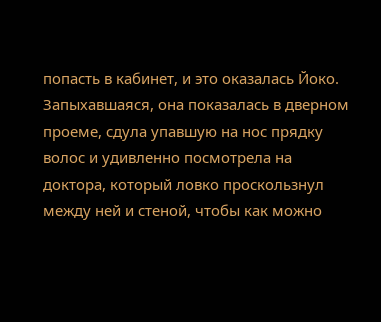попасть в кабинет, и это оказалась Йоко. Запыхавшаяся, она показалась в дверном проеме, сдула упавшую на нос прядку волос и удивленно посмотрела на доктора, который ловко проскользнул между ней и стеной, чтобы как можно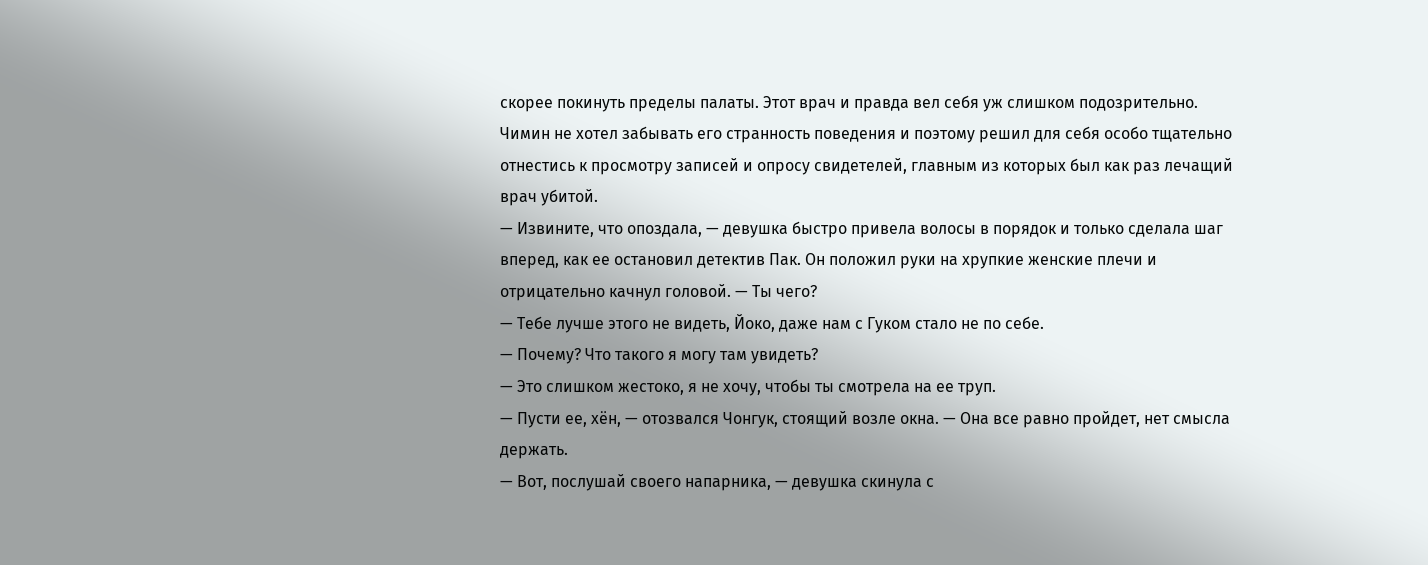скорее покинуть пределы палаты. Этот врач и правда вел себя уж слишком подозрительно. Чимин не хотел забывать его странность поведения и поэтому решил для себя особо тщательно отнестись к просмотру записей и опросу свидетелей, главным из которых был как раз лечащий врач убитой.
— Извините, что опоздала, — девушка быстро привела волосы в порядок и только сделала шаг вперед, как ее остановил детектив Пак. Он положил руки на хрупкие женские плечи и отрицательно качнул головой. — Ты чего?
— Тебе лучше этого не видеть, Йоко, даже нам с Гуком стало не по себе.
— Почему? Что такого я могу там увидеть?
— Это слишком жестоко, я не хочу, чтобы ты смотрела на ее труп.
— Пусти ее, хён, — отозвался Чонгук, стоящий возле окна. — Она все равно пройдет, нет смысла держать.
— Вот, послушай своего напарника, — девушка скинула с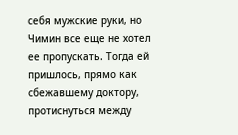себя мужские руки, но Чимин все еще не хотел ее пропускать. Тогда ей пришлось, прямо как сбежавшему доктору, протиснуться между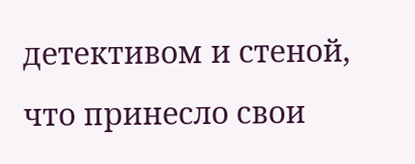детективом и стеной, что принесло свои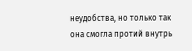неудобства, но только так она смогла протий внутрь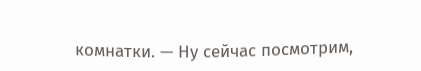комнатки. — Ну сейчас посмотрим,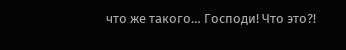что же такого… Господи! Что это?!